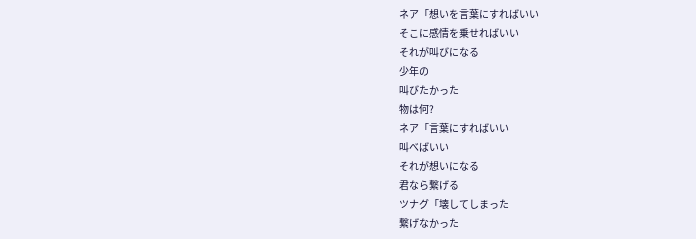ネア「想いを言葉にすればいい
そこに感情を乗せればいい
それが叫びになる
少年の
叫びたかった
物は何?
ネア「言葉にすればいい
叫べばいい
それが想いになる
君なら繋げる
ツナグ「壊してしまった
繋げなかった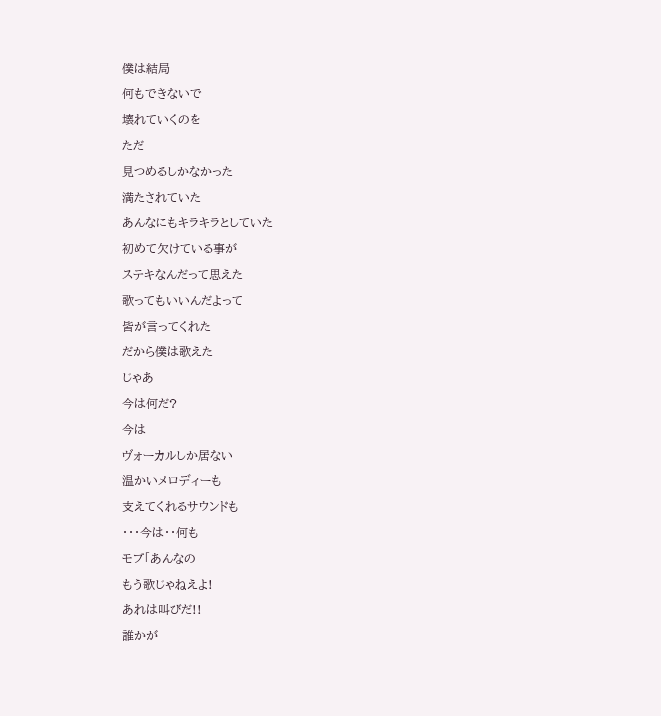僕は結局
何もできないで
壊れていくのを
ただ
見つめるしかなかった
満たされていた
あんなにもキラキラとしていた
初めて欠けている事が
ステキなんだって思えた
歌ってもいいんだよって
皆が言ってくれた
だから僕は歌えた
じゃあ
今は何だ?
今は
ヴォーカルしか居ない
温かいメロディーも
支えてくれるサウンドも
・・・今は・・何も
モブ「あんなの
もう歌じゃねえよ!
あれは叫びだ!!
誰かが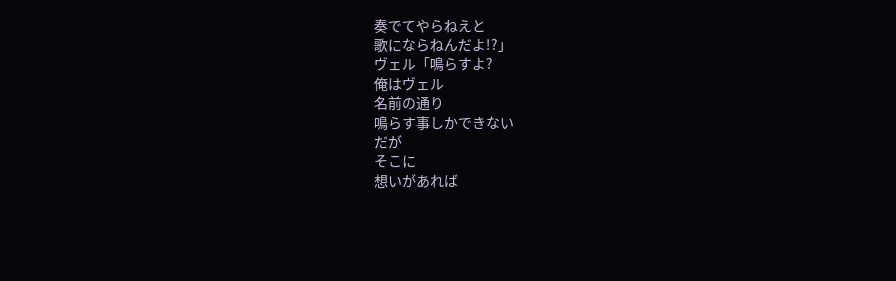奏でてやらねえと
歌にならねんだよ!?」
ヴェル「鳴らすよ?
俺はヴェル
名前の通り
鳴らす事しかできない
だが
そこに
想いがあれば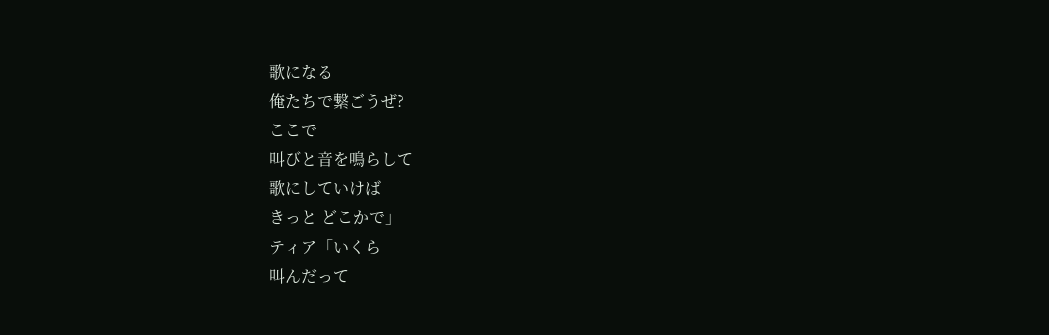歌になる
俺たちで繋ごうぜ?
ここで
叫びと音を鳴らして
歌にしていけば
きっと どこかで」
ティア「いくら
叫んだって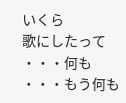いくら
歌にしたって
・・・何も
・・・もう何も